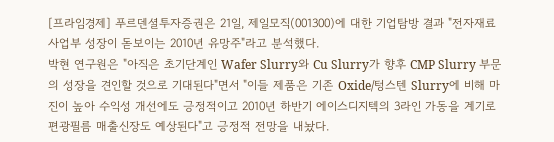[프라임경제] 푸르덴셜투자증권은 21일, 제일모직(001300)에 대한 기업탐방 결과 "전자재료 사업부 성장이 돋보이는 2010년 유망주"라고 분석했다.
박현 연구원은 "아직은 초기단계인 Wafer Slurry와 Cu Slurry가 향후 CMP Slurry 부문의 성장을 견인할 것으로 기대된다"면서 "이들 제품은 기존 Oxide/텅스텐 Slurry에 비해 마진이 높아 수익성 개선에도 긍정적이고 2010년 하반기 에이스디지텍의 3라인 가동을 계기로 편광필름 매출신장도 예상된다"고 긍정적 전망을 내놨다.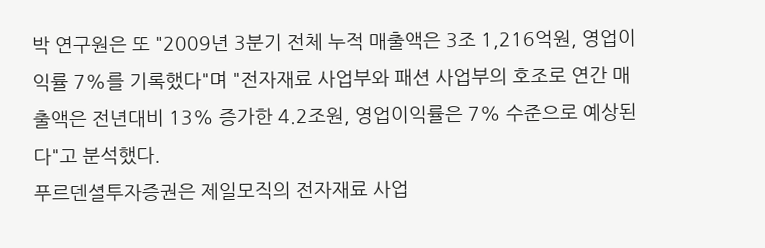박 연구원은 또 "2009년 3분기 전체 누적 매출액은 3조 1,216억원, 영업이익률 7%를 기록했다"며 "전자재료 사업부와 패션 사업부의 호조로 연간 매출액은 전년대비 13% 증가한 4.2조원, 영업이익률은 7% 수준으로 예상된다"고 분석했다.
푸르덴셜투자증권은 제일모직의 전자재료 사업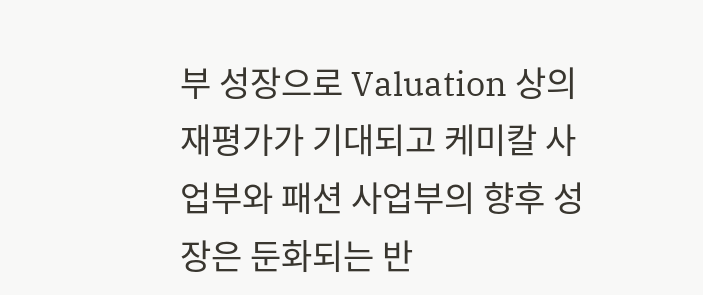부 성장으로 Valuation 상의 재평가가 기대되고 케미칼 사업부와 패션 사업부의 향후 성장은 둔화되는 반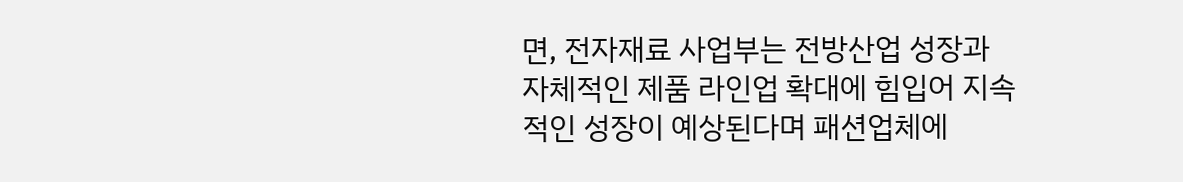면, 전자재료 사업부는 전방산업 성장과 자체적인 제품 라인업 확대에 힘입어 지속적인 성장이 예상된다며 패션업체에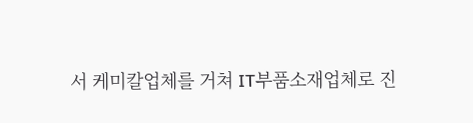서 케미칼업체를 거쳐 IT부품소재업체로 진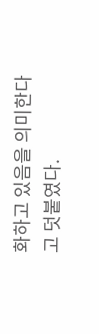화하고 있음을 의미한다고 덧붙였다.